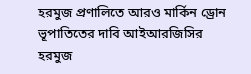হরমুজ প্রণালিতে আরও মার্কিন ড্রোন ভূপাতিতের দাবি আইআরজিসির
হরমুজ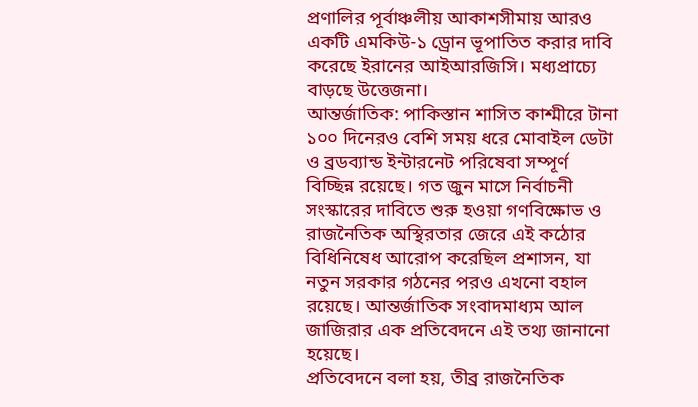প্রণালির পূর্বাঞ্চলীয় আকাশসীমায় আরও একটি এমকিউ-১ ড্রোন ভূপাতিত করার দাবি করেছে ইরানের আইআরজিসি। মধ্যপ্রাচ্যে বাড়ছে উত্তেজনা।
আন্তর্জাতিক: পাকিস্তান শাসিত কাশ্মীরে টানা ১০০ দিনেরও বেশি সময় ধরে মোবাইল ডেটা ও ব্রডব্যান্ড ইন্টারনেট পরিষেবা সম্পূর্ণ বিচ্ছিন্ন রয়েছে। গত জুন মাসে নির্বাচনী সংস্কারের দাবিতে শুরু হওয়া গণবিক্ষোভ ও রাজনৈতিক অস্থিরতার জেরে এই কঠোর বিধিনিষেধ আরোপ করেছিল প্রশাসন, যা নতুন সরকার গঠনের পরও এখনো বহাল রয়েছে। আন্তর্জাতিক সংবাদমাধ্যম আল জাজিরার এক প্রতিবেদনে এই তথ্য জানানো হয়েছে।
প্রতিবেদনে বলা হয়, তীব্র রাজনৈতিক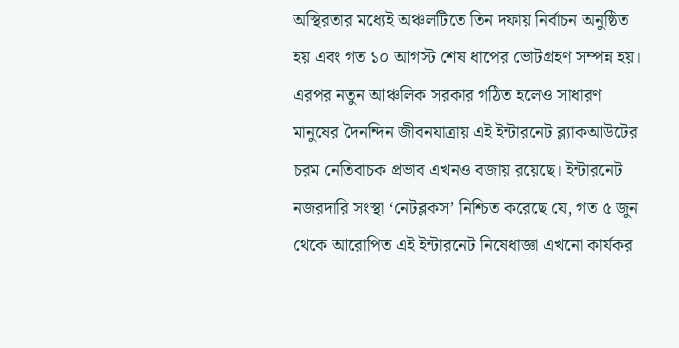অস্থিরতার মধ্যেই অঞ্চলটিতে তিন দফায় নির্বাচন অনুষ্ঠিত হয় এবং গত ১০ আগস্ট শেষ ধাপের ভোটগ্রহণ সম্পন্ন হয়। এরপর নতুন আঞ্চলিক সরকার গঠিত হলেও সাধারণ মানুষের দৈনন্দিন জীবনযাত্রায় এই ইন্টারনেট ব্ল্যাকআউটের চরম নেতিবাচক প্রভাব এখনও বজায় রয়েছে। ইন্টারনেট নজরদারি সংস্থা ‘নেটব্লকস’ নিশ্চিত করেছে যে, গত ৫ জুন থেকে আরোপিত এই ইন্টারনেট নিষেধাজ্ঞা এখনো কার্যকর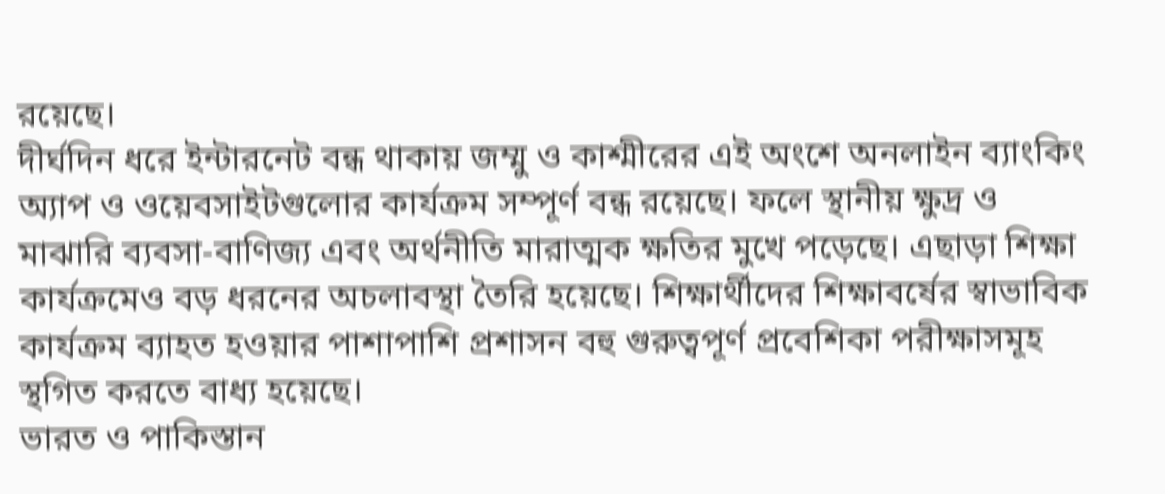রয়েছে।
দীর্ঘদিন ধরে ইন্টারনেট বন্ধ থাকায় জম্মু ও কাশ্মীরের এই অংশে অনলাইন ব্যাংকিং অ্যাপ ও ওয়েবসাইটগুলোর কার্যক্রম সম্পূর্ণ বন্ধ রয়েছে। ফলে স্থানীয় ক্ষুদ্র ও মাঝারি ব্যবসা-বাণিজ্য এবং অর্থনীতি মারাত্মক ক্ষতির মুখে পড়েছে। এছাড়া শিক্ষা কার্যক্রমেও বড় ধরনের অচলাবস্থা তৈরি হয়েছে। শিক্ষার্থীদের শিক্ষাবর্ষের স্বাভাবিক কার্যক্রম ব্যাহত হওয়ার পাশাপাশি প্রশাসন বহু গুরুত্বপূর্ণ প্রবেশিকা পরীক্ষাসমূহ স্থগিত করতে বাধ্য হয়েছে।
ভারত ও পাকিস্তান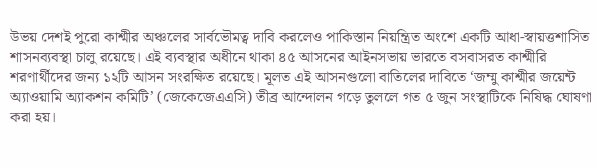উভয় দেশই পুরো কাশ্মীর অঞ্চলের সার্বভৌমত্ব দাবি করলেও পাকিস্তান নিয়ন্ত্রিত অংশে একটি আধা-স্বায়ত্তশাসিত শাসনব্যবস্থা চালু রয়েছে। এই ব্যবস্থার অধীনে থাকা ৪৫ আসনের আইনসভায় ভারতে বসবাসরত কাশ্মীরি শরণার্থীদের জন্য ১২টি আসন সংরক্ষিত রয়েছে। মূলত এই আসনগুলো বাতিলের দাবিতে ‘জম্মু কাশ্মীর জয়েন্ট অ্যাওয়ামি অ্যাকশন কমিটি’ (জেকেজেএএসি) তীব্র আন্দোলন গড়ে তুললে গত ৫ জুন সংস্থাটিকে নিষিদ্ধ ঘোষণা করা হয়।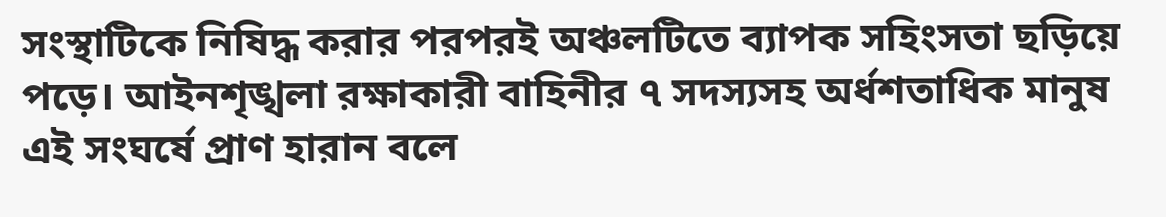সংস্থাটিকে নিষিদ্ধ করার পরপরই অঞ্চলটিতে ব্যাপক সহিংসতা ছড়িয়ে পড়ে। আইনশৃঙ্খলা রক্ষাকারী বাহিনীর ৭ সদস্যসহ অর্ধশতাধিক মানুষ এই সংঘর্ষে প্রাণ হারান বলে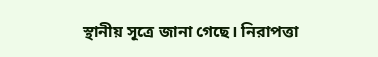স্থানীয় সূত্রে জানা গেছে। নিরাপত্তা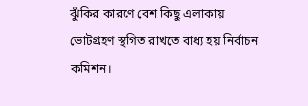ঝুঁকির কারণে বেশ কিছু এলাকায় ভোটগ্রহণ স্থগিত রাখতে বাধ্য হয় নির্বাচন কমিশন।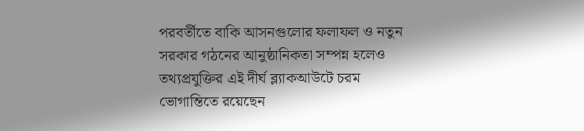পরবর্তীতে বাকি আসনগুলোর ফলাফল ও নতুন সরকার গঠনের আনুষ্ঠানিকতা সম্পন্ন হলেও তথ্যপ্রযুক্তির এই দীর্ঘ ব্ল্যাকআউটে চরম ভোগান্তিতে রয়েছেন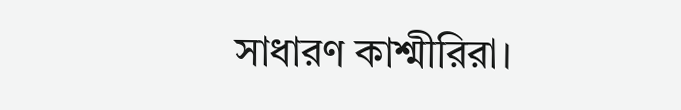সাধারণ কাশ্মীরিরা।